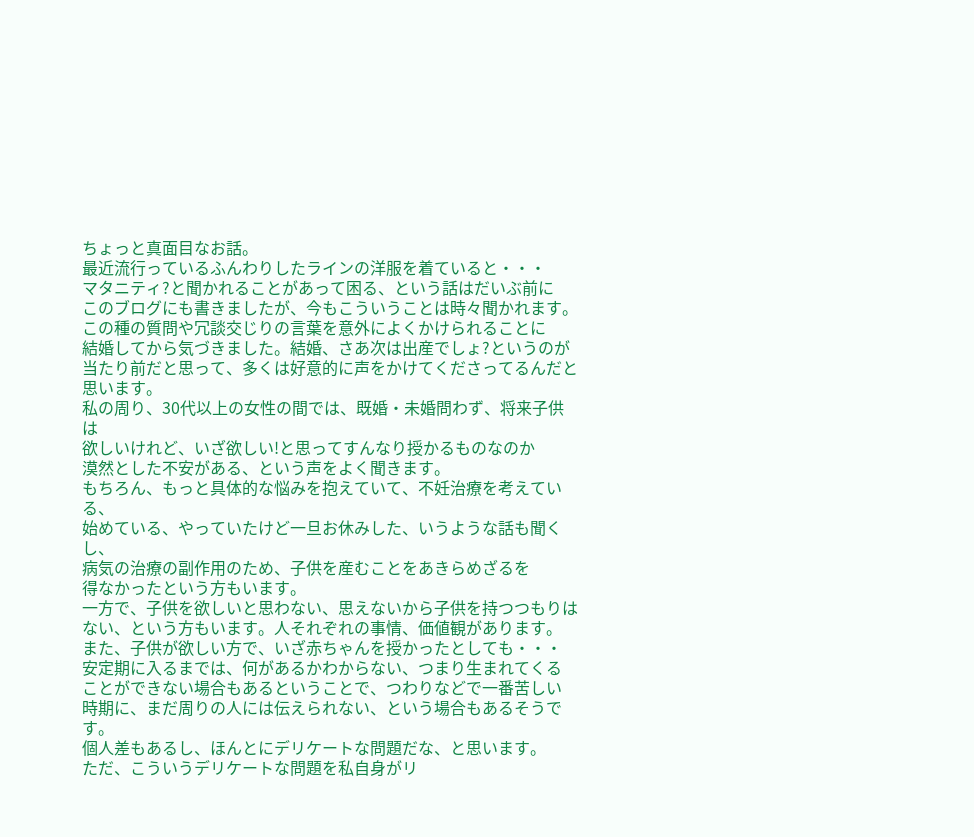ちょっと真面目なお話。
最近流行っているふんわりしたラインの洋服を着ていると・・・
マタニティ?と聞かれることがあって困る、という話はだいぶ前に
このブログにも書きましたが、今もこういうことは時々聞かれます。
この種の質問や冗談交じりの言葉を意外によくかけられることに
結婚してから気づきました。結婚、さあ次は出産でしょ?というのが
当たり前だと思って、多くは好意的に声をかけてくださってるんだと
思います。
私の周り、30代以上の女性の間では、既婚・未婚問わず、将来子供は
欲しいけれど、いざ欲しい!と思ってすんなり授かるものなのか
漠然とした不安がある、という声をよく聞きます。
もちろん、もっと具体的な悩みを抱えていて、不妊治療を考えている、
始めている、やっていたけど一旦お休みした、いうような話も聞くし、
病気の治療の副作用のため、子供を産むことをあきらめざるを
得なかったという方もいます。
一方で、子供を欲しいと思わない、思えないから子供を持つつもりは
ない、という方もいます。人それぞれの事情、価値観があります。
また、子供が欲しい方で、いざ赤ちゃんを授かったとしても・・・
安定期に入るまでは、何があるかわからない、つまり生まれてくる
ことができない場合もあるということで、つわりなどで一番苦しい
時期に、まだ周りの人には伝えられない、という場合もあるそうです。
個人差もあるし、ほんとにデリケートな問題だな、と思います。
ただ、こういうデリケートな問題を私自身がリ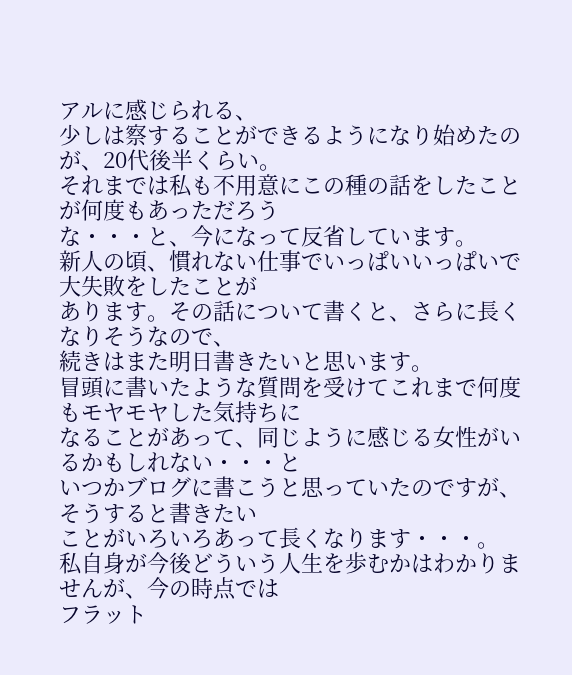アルに感じられる、
少しは察することができるようになり始めたのが、20代後半くらい。
それまでは私も不用意にこの種の話をしたことが何度もあっただろう
な・・・と、今になって反省しています。
新人の頃、慣れない仕事でいっぱいいっぱいで大失敗をしたことが
あります。その話について書くと、さらに長くなりそうなので、
続きはまた明日書きたいと思います。
冒頭に書いたような質問を受けてこれまで何度もモヤモヤした気持ちに
なることがあって、同じように感じる女性がいるかもしれない・・・と
いつかブログに書こうと思っていたのですが、そうすると書きたい
ことがいろいろあって長くなります・・・。
私自身が今後どういう人生を歩むかはわかりませんが、今の時点では
フラット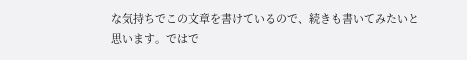な気持ちでこの文章を書けているので、続きも書いてみたいと
思います。ではで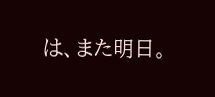は、また明日。